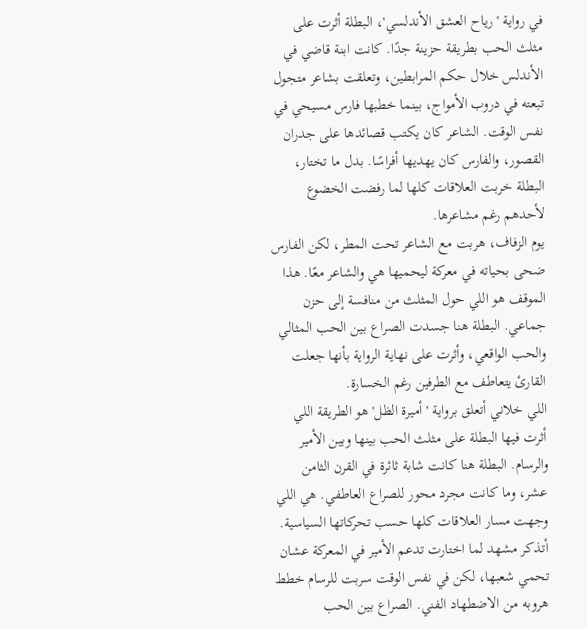في رواية 'رياح العشق الأندلسي'، البطلة أثرت على مثلث الحب بطريقة حزينة جدًا. كانت ابنة قاضي في الأندلس خلال حكم المرابطين، وتعلقت بشاعر متجول تبعته في دروب الأمواج، بينما خطبها فارس مسيحي في نفس الوقت. الشاعر كان يكتب قصائدها على جدران القصور، والفارس كان يهديها أفراسًا. بدل ما تختار، البطلة خربت العلاقات كلها لما رفضت الخضوع لأحدهم رغم مشاعرها.
يوم الزفاف، هربت مع الشاعر تحت المطر، لكن الفارس ضحى بحياته في معركة ليحميها هي والشاعر معًا. هذا الموقف هو اللي حول المثلث من منافسة إلى حزن جماعي. البطلة هنا جسدت الصراع بين الحب المثالي والحب الواقعي، وأثرت على نهاية الرواية بأنها جعلت القارئ يتعاطف مع الطرفين رغم الخسارة.
اللي خلاني أتعلق برواية 'أميرة الظل' هو الطريقة اللي أثرت فيها البطلة على مثلث الحب بينها وبين الأمير والرسام. البطلة هنا كانت شابة ثائرة في القرن الثامن عشر، وما كانت مجرد محور للصراع العاطفي. هي اللي وجهت مسار العلاقات كلها حسب تحركاتها السياسية.
أتذكر مشهد لما اختارت تدعم الأمير في المعركة عشان تحمي شعبها، لكن في نفس الوقت سربت للرسام خطط هروبه من الاضطهاد الفني. الصراع بين الحب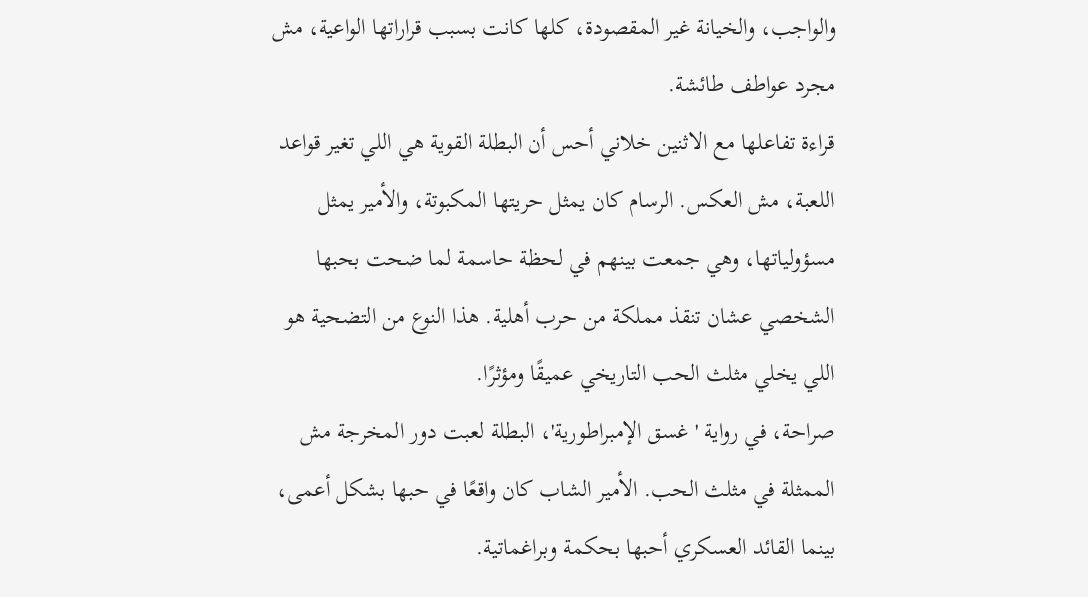والواجب، والخيانة غير المقصودة، كلها كانت بسبب قراراتها الواعية، مش مجرد عواطف طائشة.
قراءة تفاعلها مع الاثنين خلاني أحس أن البطلة القوية هي اللي تغير قواعد اللعبة، مش العكس. الرسام كان يمثل حريتها المكبوتة، والأمير يمثل مسؤولياتها، وهي جمعت بينهم في لحظة حاسمة لما ضحت بحبها الشخصي عشان تنقذ مملكة من حرب أهلية. هذا النوع من التضحية هو اللي يخلي مثلث الحب التاريخي عميقًا ومؤثرًا.
صراحة، في رواية 'غسق الإمبراطورية'، البطلة لعبت دور المخرجة مش الممثلة في مثلث الحب. الأمير الشاب كان واقعًا في حبها بشكل أعمى، بينما القائد العسكري أحبها بحكمة وبراغماتية.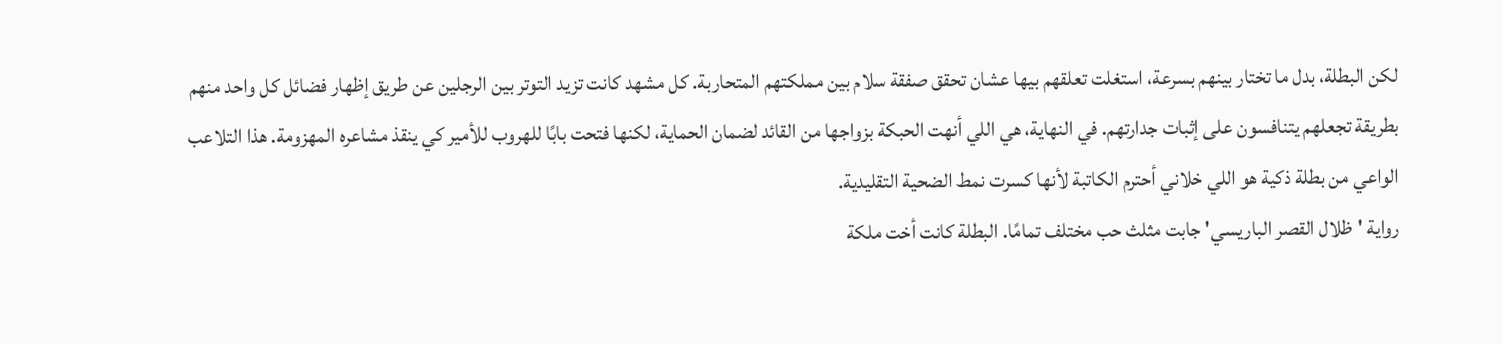لكن البطلة، بدل ما تختار بينهم بسرعة، استغلت تعلقهم بيها عشان تحقق صفقة سلام بين مملكتهم المتحاربة. كل مشهد كانت تزيد التوتر بين الرجلين عن طريق إظهار فضائل كل واحد منهم بطريقة تجعلهم يتنافسون على إثبات جدارتهم. في النهاية، هي اللي أنهت الحبكة بزواجها من القائد لضمان الحماية، لكنها فتحت بابًا للهروب للأمير كي ينقذ مشاعره المهزومة. هذا التلاعب الواعي من بطلة ذكية هو اللي خلاني أحترم الكاتبة لأنها كسرت نمط الضحية التقليدية.
رواية 'ظلال القصر الباريسي' جابت مثلث حب مختلف تمامًا. البطلة كانت أخت ملكة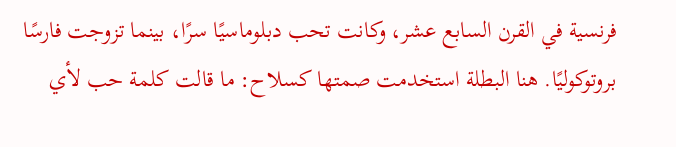فرنسية في القرن السابع عشر، وكانت تحب دبلوماسيًا سرًا، بينما تزوجت فارسًا بروتوكوليًا. هنا البطلة استخدمت صمتها كسلاح: ما قالت كلمة حب لأي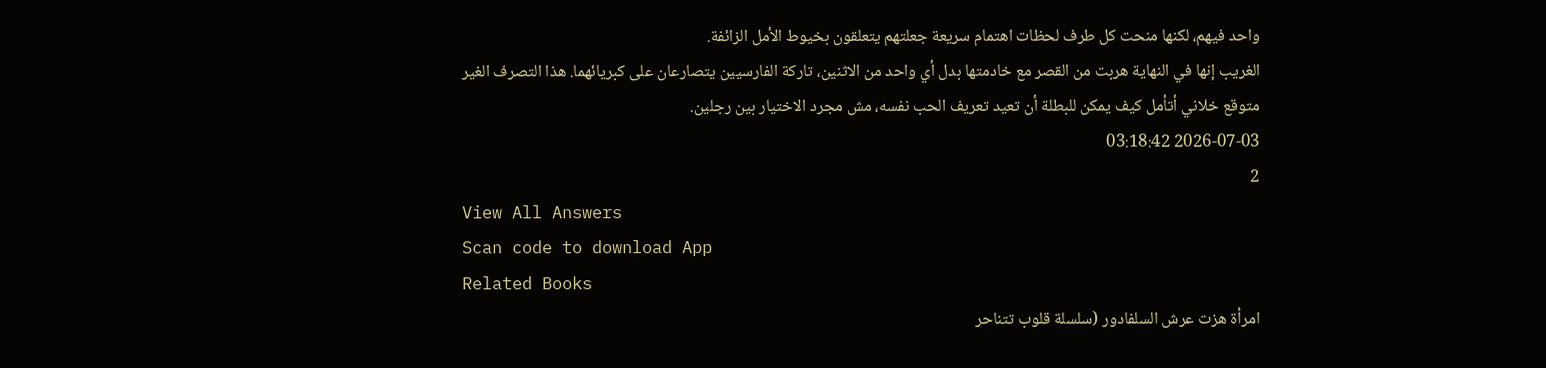واحد فيهم، لكنها منحت كل طرف لحظات اهتمام سريعة جعلتهم يتعلقون بخيوط الأمل الزائفة.
الغريب إنها في النهاية هربت من القصر مع خادمتها بدل أي واحد من الاثنين، تاركة الفارسيين يتصارعان على كبريائهما. هذا التصرف الغير متوقع خلاني أتأمل كيف يمكن للبطلة أن تعيد تعريف الحب نفسه، مش مجرد الاختيار بين رجلين.
2026-07-03 03:18:42
2
View All Answers
Scan code to download App
Related Books
امرأة هزت عرش السلفادور (سلسلة قلوب تتناحر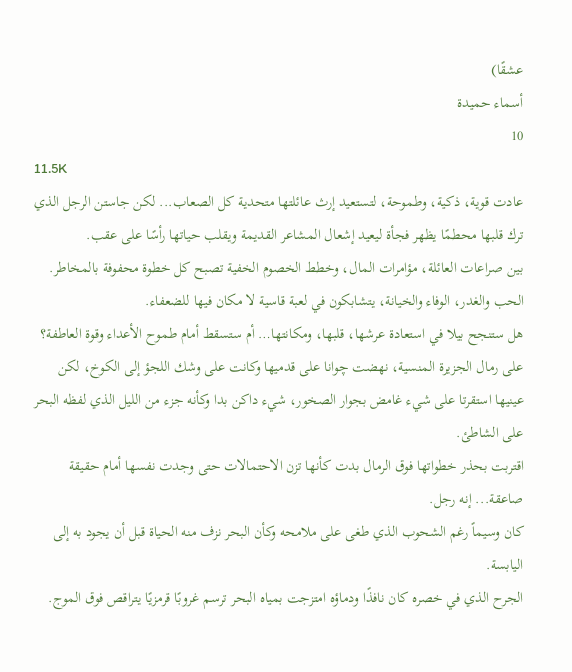عشقًا)
أسماء حميدة
10
11.5K
عادت قوية، ذكية، وطموحة، لتستعيد إرث عائلتها متحدية كل الصعاب... لكن جاستن الرجل الذي ترك قلبها محطمًا يظهر فجأة ليعيد إشعال المشاعر القديمة ويقلب حياتها رأسًا على عقب.
بين صراعات العائلة، مؤامرات المال، وخطط الخصوم الخفية تصبح كل خطوة محفوفة بالمخاطر.
الحب والغدر، الوفاء والخيانة، يتشابكون في لعبة قاسية لا مكان فيها للضعفاء.
هل ستنجح بيلا في استعادة عرشها، قلبها، ومكانتها… أم ستسقط أمام طموح الأعداء وقوة العاطفة؟
على رمال الجزيرة المنسية، نهضت چوانا على قدميها وكانت على وشك اللجؤ إلى الكوخ، لكن عينيها استقرتا على شيء غامض بجوار الصخور، شيء داكن بدا وكأنه جزء من الليل الذي لفظه البحر على الشاطئ.
اقتربت بحذر خطواتها فوق الرمال بدت كأنها تزن الاحتمالات حتى وجدت نفسها أمام حقيقة صاعقة... إنه رجل.
كان وسيماً رغم الشحوب الذي طغى على ملامحه وكأن البحر نزف منه الحياة قبل أن يجود به إلى اليابسة.
الجرح الذي في خصره كان نافذًا ودماؤه امتزجت بمياه البحر ترسم غروبًا قرمزيًا يتراقص فوق الموج.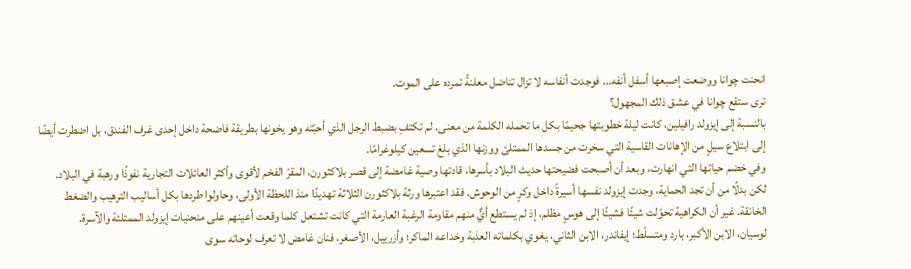انحنت چوانا ووضعت إصبعها أسفل أنفه... فوجدت أنفاسه لا تزال تناضل معلنةً تمرده على الموت.
ترى ستقع چوانا في عشق ذلك المجهول؟
بالنسبة إلى إيزولد رافيلين، كانت ليلة خطوبتها جحيمًا بكل ما تحمله الكلمة من معنى. لم تكتفِ بضبط الرجل الذي أحبّته وهو يخونها بطريقة فاضحة داخل إحدى غرف الفندق، بل اضطرت أيضًا إلى ابتلاع سيلٍ من الإهانات القاسية التي سخرت من جسدها الممتلئ ووزنها الذي بلغ تسعين كيلوغرامًا.
وفي خضم حياتها التي انهارت، وبعد أن أصبحت فضيحتها حديث البلاد بأسرها، قادتها وصية غامضة إلى قصر بلاكثورن، المقرّ الفخم لأقوى وأكثر العائلات التجارية نفوذًا ورهبة في البلاد.
لكن بدلًا من أن تجد الحماية، وجدت إيزولد نفسها أسيرةً داخل وكرٍ من الوحوش. فقد اعتبرها ورثة بلاكثورن الثلاثة تهديدًا منذ اللحظة الأولى، وحاولوا طردها بكل أساليب الترهيب والضغط الخانقة. غير أن الكراهية تحوّلت شيئًا فشيئًا إلى هوسٍ مظلم، إذ لم يستطع أيٌّ منهم مقاومة الرغبة العارمة التي كانت تشتعل كلما وقعت أعينهم على منحنيات إيزولد الممتلئة والآسرة.
لوسيان، الابن الأكبر، بارد ومتسلّط؛ إيفاندر، الابن الثاني، يغوي بكلماته العذبة وخداعه الماكر؛ وأزرييل، الأصغر، فنان غامض لا تعرف لوحاته سوى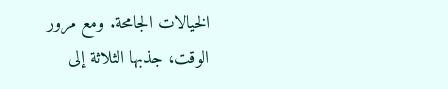الخيالات الجامحة. ومع مرور الوقت، جذبها الثلاثة إلى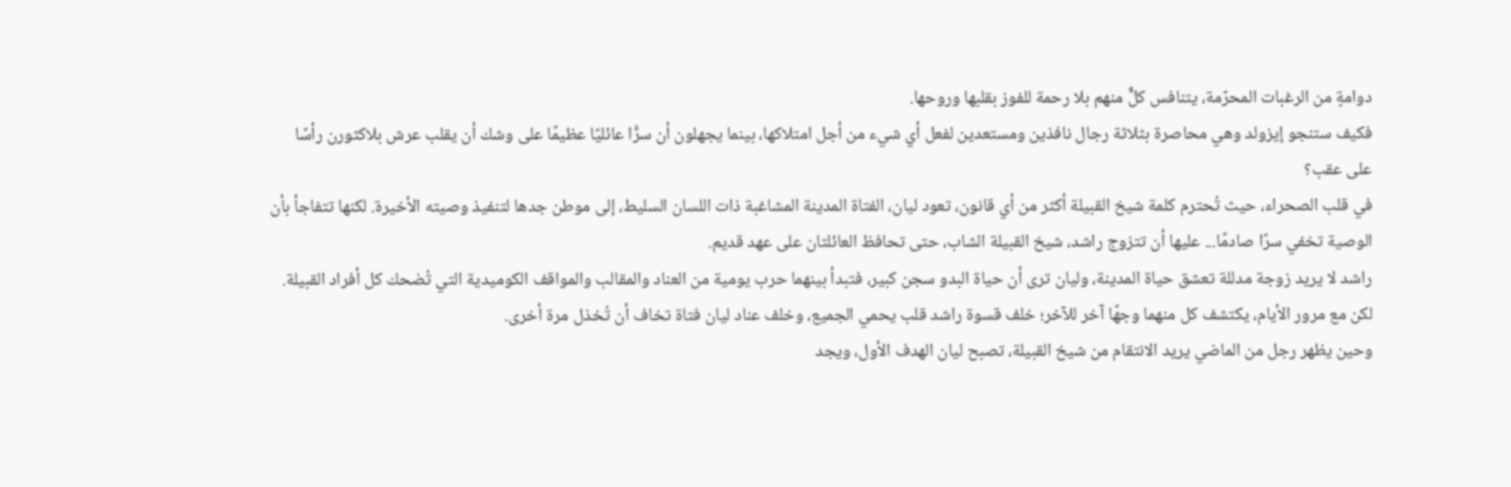دوامةٍ من الرغبات المحرّمة، يتنافس كلٌّ منهم بلا رحمة للفوز بقلبها وروحها.
فكيف ستنجو إيزولد وهي محاصرة بثلاثة رجال نافذين ومستعدين لفعل أي شيء من أجل امتلاكها، بينما يجهلون أن سرًّا عائليًا عظيمًا على وشك أن يقلب عرش بلاكثورن رأسًا على عقب؟
في قلب الصحراء، حيث تُحترم كلمة شيخ القبيلة أكثر من أي قانون، تعود ليان، الفتاة المدينة المشاغبة ذات اللسان السليط، إلى موطن جدها لتنفيذ وصيته الأخيرة. لكنها تتفاجأ بأن الوصية تخفي سرًا صادمًا... عليها أن تتزوج راشد، شيخ القبيلة الشاب، حتى تحافظ العائلتان على عهد قديم.
راشد لا يريد زوجة مدللة تعشق حياة المدينة، وليان ترى أن حياة البدو سجن كبير، فتبدأ بينهما حرب يومية من العناد والمقالب والمواقف الكوميدية التي تُضحك كل أفراد القبيلة.
لكن مع مرور الأيام، يكتشف كل منهما وجهًا آخر للآخر؛ خلف قسوة راشد قلب يحمي الجميع، وخلف عناد ليان فتاة تخاف أن تُخذل مرة أخرى.
وحين يظهر رجل من الماضي يريد الانتقام من شيخ القبيلة، تصبح ليان الهدف الأول، ويجد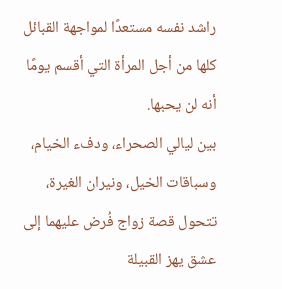راشد نفسه مستعدًا لمواجهة القبائل كلها من أجل المرأة التي أقسم يومًا أنه لن يحبها.
بين ليالي الصحراء، ودفء الخيام، وسباقات الخيل، ونيران الغيرة، تتحول قصة زواج فُرض عليهما إلى عشق يهز القبيلة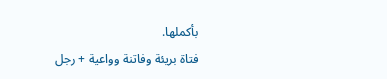بأكملها.
فتاة بريئة وفاتنة وواعية + رجل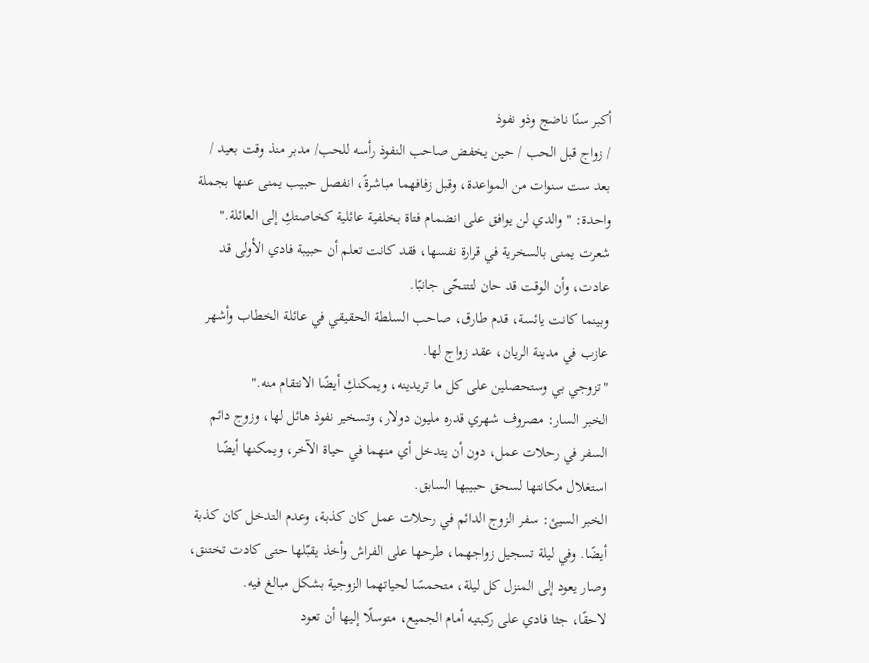أكبر سنًا ناضج وذو نفوذ
/ زواج قبل الحب / حين يخفض صاحب النفوذ رأسه للحب/ مدبر منذ وقت بعيد /
بعد ست سنوات من المواعدة، وقبل زفافهما مباشرةً، انفصل حبيب يمنى عنها بجملة واحدة: "والدي لن يوافق على انضمام فتاة بخلفية عائلية كخاصتكِ إلى العائلة."
شعرت يمنى بالسخرية في قرارة نفسها، فقد كانت تعلم أن حبيبة فادي الأولى قد عادت، وأن الوقت قد حان لتتنحّى جانبًا.
وبينما كانت يائسة، قدم طارق، صاحب السلطة الحقيقي في عائلة الخطاب وأشهر عازب في مدينة الريان، عقد زواج لها.
"تزوجي بي وستحصلين على كل ما تريدينه، ويمكنكِ أيضًا الانتقام منه."
الخبر السار: مصروف شهري قدره مليون دولار، وتسخير نفوذ هائل لها، وزوج دائم السفر في رحلات عمل، دون أن يتدخل أي منهما في حياة الآخر، ويمكنها أيضًا استغلال مكانتها لسحق حبيبها السابق.
الخبر السيئ: سفر الزوج الدائم في رحلات عمل كان كذبة، وعدم التدخل كان كذبة أيضًا. وفي ليلة تسجيل زواجهما، طرحها على الفراش وأخذ يقبّلها حتى كادت تختنق، وصار يعود إلى المنزل كل ليلة، متحمسًا لحياتهما الزوجية بشكل مبالغ فيه.
لاحقًا، جثا فادي على ركبتيه أمام الجميع، متوسلًا إليها أن تعود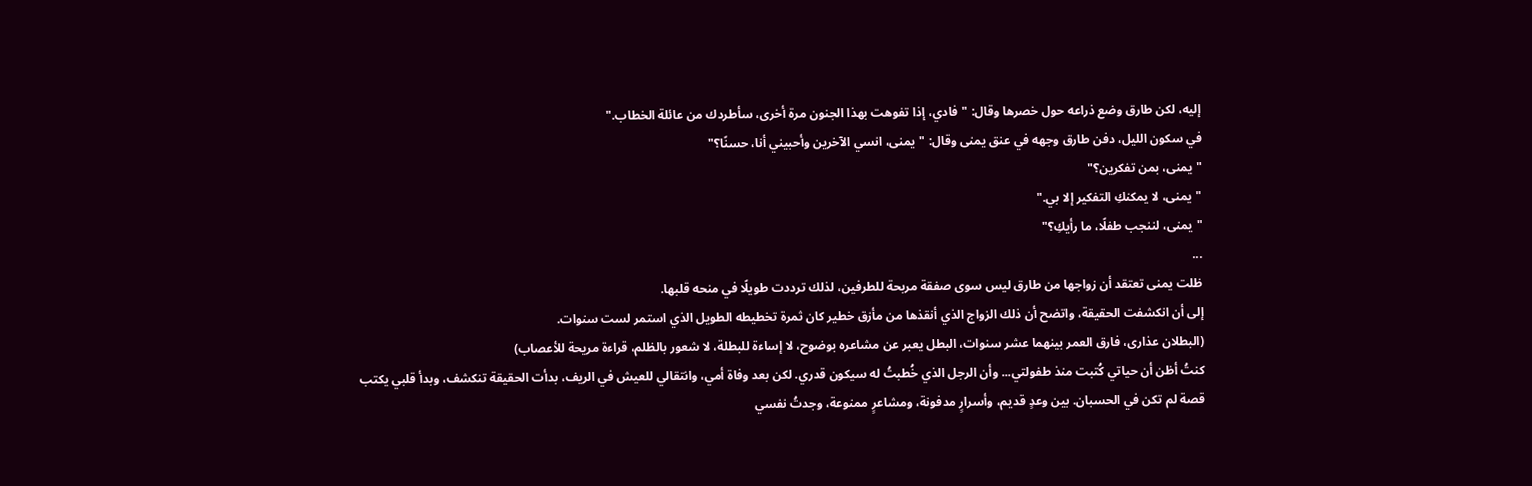إليه، لكن طارق وضع ذراعه حول خصرها وقال: "فادي، إذا تفوهت بهذا الجنون مرة أخرى، سأطردك من عائلة الخطاب."
في سكون الليل، دفن طارق وجهه في عنق يمنى وقال: "يمنى، انسي الآخرين وأحبيني أنا، حسنًا؟"
"يمنى، بمن تفكرين؟"
"يمنى، لا يمكنكِ التفكير إلا بي."
"يمنى، لننجب طفلًا، ما رأيكِ؟"
...
ظلت يمنى تعتقد أن زواجها من طارق ليس سوى صفقة مربحة للطرفين، لذلك ترددت طويلًا في منحه قلبها.
إلى أن انكشفت الحقيقة، واتضح أن ذلك الزواج الذي أنقذها من مأزق خطير كان ثمرة تخطيطه الطويل الذي استمر لست سنوات.
(البطلان عذارى، فارق العمر بينهما عشر سنوات، البطل يعبر عن مشاعره بوضوح، لا إساءة للبطلة، لا شعور بالظلم، قراءة مريحة للأعصاب)
كنتُ أظن أن حياتي كُتبت منذ طفولتي... وأن الرجل الذي خُطبتُ له سيكون قدري. لكن بعد وفاة أمي، وانتقالي للعيش في الريف، بدأت الحقيقة تنكشف، وبدأ قلبي يكتب قصة لم تكن في الحسبان. بين وعدٍ قديم، وأسرارٍ مدفونة، ومشاعرٍ ممنوعة، وجدتُ نفسي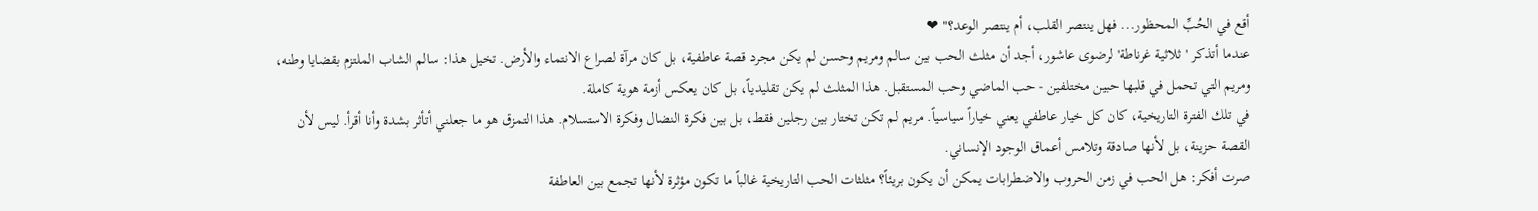أقع في الحُبِّ المحظور... فهل ينتصر القلب، أم ينتصر الوعد؟" ❤
عندما أتذكر 'ثلاثية غرناطة' لرضوى عاشور، أجد أن مثلث الحب بين سالم ومريم وحسن لم يكن مجرد قصة عاطفية، بل كان مرآة لصراع الانتماء والأرض. تخيل هذا: سالم الشاب الملتزم بقضايا وطنه، ومريم التي تحمل في قلبها حبين مختلفين - حب الماضي وحب المستقبل. هذا المثلث لم يكن تقليدياً، بل كان يعكس أزمة هوية كاملة.
في تلك الفترة التاريخية، كان كل خيار عاطفي يعني خياراً سياسياً. مريم لم تكن تختار بين رجلين فقط، بل بين فكرة النضال وفكرة الاستسلام. هذا التمزق هو ما جعلني أتأثر بشدة وأنا أقرأ. ليس لأن القصة حزينة، بل لأنها صادقة وتلامس أعماق الوجود الإنساني.
صرت أفكر: هل الحب في زمن الحروب والاضطرابات يمكن أن يكون بريئاً؟ مثلثات الحب التاريخية غالباً ما تكون مؤثرة لأنها تجمع بين العاطفة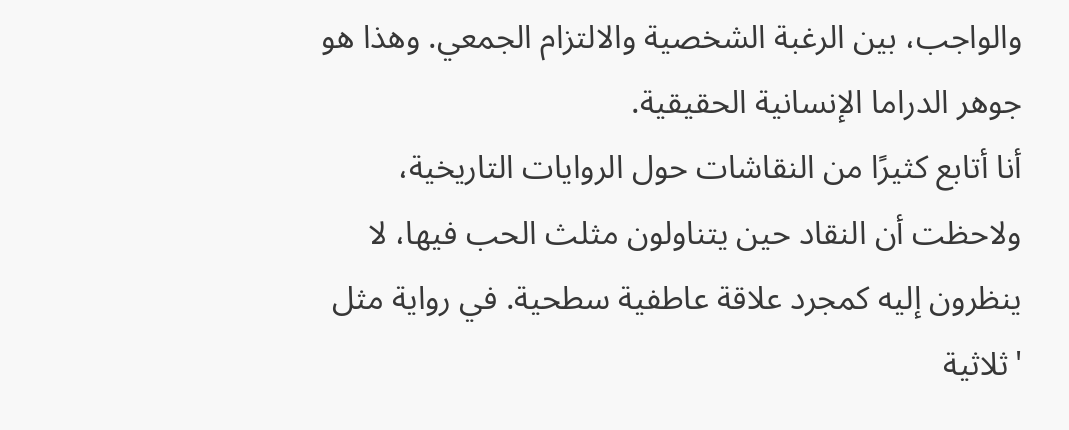والواجب، بين الرغبة الشخصية والالتزام الجمعي. وهذا هو جوهر الدراما الإنسانية الحقيقية.
أنا أتابع كثيرًا من النقاشات حول الروايات التاريخية، ولاحظت أن النقاد حين يتناولون مثلث الحب فيها، لا ينظرون إليه كمجرد علاقة عاطفية سطحية. في رواية مثل 'ثلاثية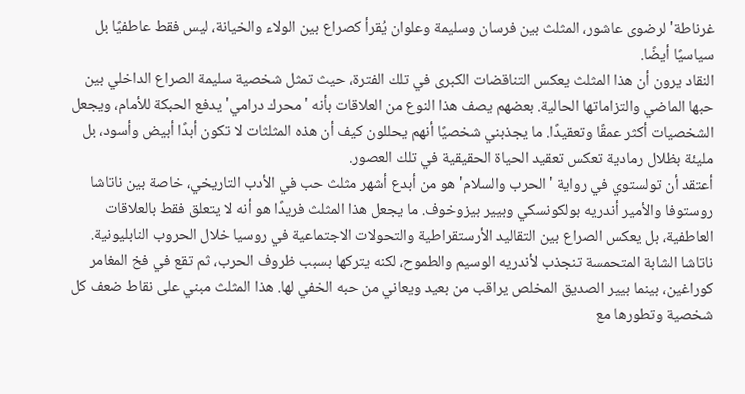غرناطة' لرضوى عاشور، المثلث بين فرسان وسليمة وعلوان يُقرأ كصراع بين الولاء والخيانة، ليس فقط عاطفيًا بل سياسيًا أيضًا.
النقاد يرون أن هذا المثلث يعكس التناقضات الكبرى في تلك الفترة، حيث تمثل شخصية سليمة الصراع الداخلي بين حبها الماضي والتزاماتها الحالية. بعضهم يصف هذا النوع من العلاقات بأنه 'محرك درامي' يدفع الحبكة للأمام، ويجعل الشخصيات أكثر عمقًا وتعقيدًا. ما يجذبني شخصيًا أنهم يحللون كيف أن هذه المثلثات لا تكون أبدًا أبيض وأسود، بل مليئة بظلال رمادية تعكس تعقيد الحياة الحقيقية في تلك العصور.
أعتقد أن تولستوي في رواية 'الحرب والسلام' هو من أبدع أشهر مثلث حب في الأدب التاريخي، خاصة بين ناتاشا روستوفا والأمير أندريه بولكونسكي وبيير بيزوخوف. ما يجعل هذا المثلث فريدًا هو أنه لا يتعلق فقط بالعلاقات العاطفية، بل يعكس الصراع بين التقاليد الأرستقراطية والتحولات الاجتماعية في روسيا خلال الحروب النابليونية.
ناتاشا الشابة المتحمسة تنجذب لأندريه الوسيم والطموح، لكنه يتركها بسبب ظروف الحرب، ثم تقع في فخ المغامر كوراغين، بينما بيير الصديق المخلص يراقب من بعيد ويعاني من حبه الخفي لها. هذا المثلث مبني على نقاط ضعف كل شخصية وتطورها مع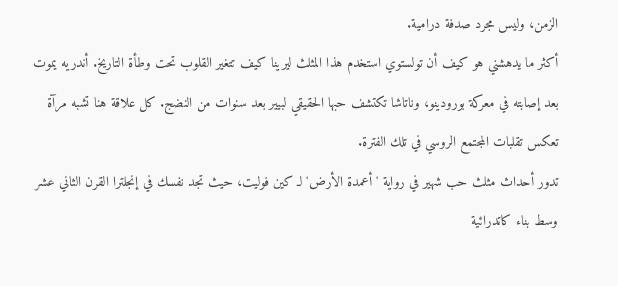الزمن، وليس مجرد صدفة درامية.
أكثر ما يدهشني هو كيف أن تولستوي استخدم هذا المثلث ليرينا كيف تتغير القلوب تحت وطأة التاريخ. أندريه يموت بعد إصابته في معركة بورودينو، وناتاشا تكتشف حبها الحقيقي لبيير بعد سنوات من النضج. كل علاقة هنا تشبه مرآة تعكس تقلبات المجتمع الروسي في تلك الفترة.
تدور أحداث مثلث حب شهير في رواية 'أعمدة الأرض' لـ كين فوليت، حيث تجد نفسك في إنجلترا القرن الثاني عشر وسط بناء كاتدرائية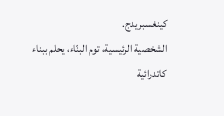كينغسبريدج.
الشخصية الرئيسية، توم البنّاء، يحلم ببناء كاتدرائية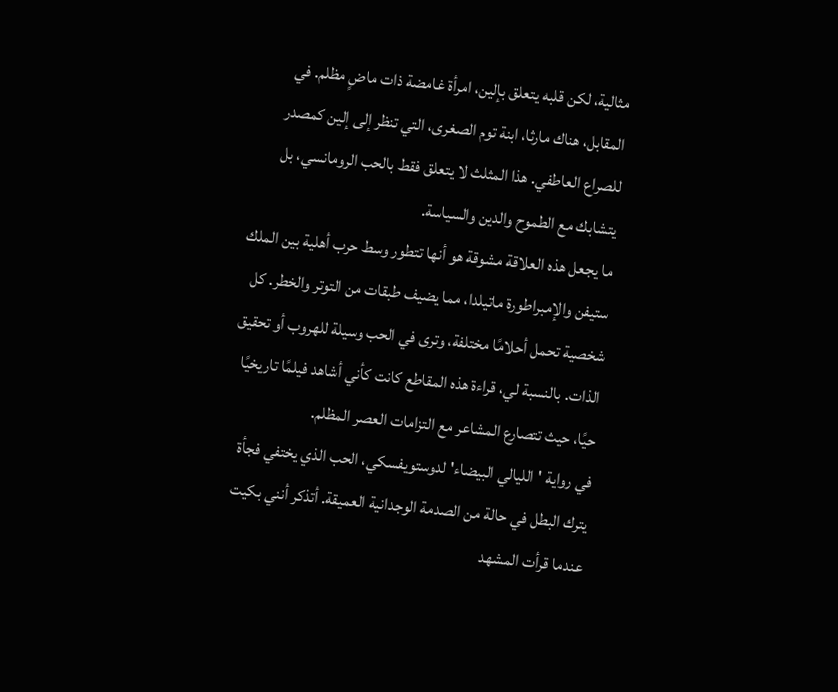مثالية، لكن قلبه يتعلق بإلين، امرأة غامضة ذات ماضٍ مظلم. في المقابل، هناك مارثا، ابنة توم الصغرى، التي تنظر إلى إلين كمصدر للصراع العاطفي. هذا المثلث لا يتعلق فقط بالحب الرومانسي، بل يتشابك مع الطموح والدين والسياسة.
ما يجعل هذه العلاقة مشوقة هو أنها تتطور وسط حرب أهلية بين الملك ستيفن والإمبراطورة ماتيلدا، مما يضيف طبقات من التوتر والخطر. كل شخصية تحمل أحلامًا مختلفة، وترى في الحب وسيلة للهروب أو تحقيق الذات. بالنسبة لي، قراءة هذه المقاطع كانت كأني أشاهد فيلمًا تاريخيًا حيًا، حيث تتصارع المشاعر مع التزامات العصر المظلم.
في رواية 'الليالي البيضاء' لدوستويفسكي، الحب الذي يختفي فجأة يترك البطل في حالة من الصدمة الوجدانية العميقة. أتذكر أنني بكيت عندما قرأت المشهد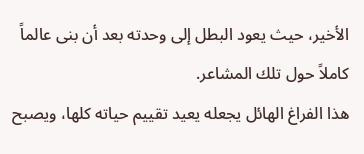الأخير، حيث يعود البطل إلى وحدته بعد أن بنى عالماً كاملاً حول تلك المشاعر.
هذا الفراغ الهائل يجعله يعيد تقييم حياته كلها، ويصبح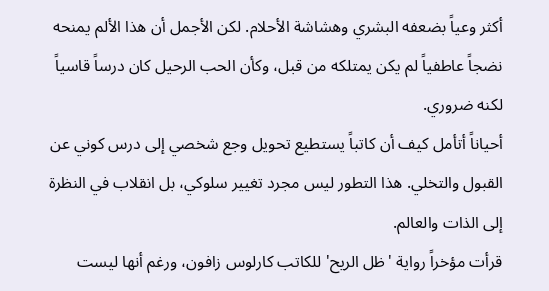أكثر وعياً بضعفه البشري وهشاشة الأحلام. لكن الأجمل أن هذا الألم يمنحه نضجاً عاطفياً لم يكن يمتلكه من قبل، وكأن الحب الرحيل كان درساً قاسياً لكنه ضروري.
أحياناً أتأمل كيف أن كاتباً يستطيع تحويل وجع شخصي إلى درس كوني عن القبول والتخلي. هذا التطور ليس مجرد تغيير سلوكي، بل انقلاب في النظرة إلى الذات والعالم.
قرأت مؤخراً رواية 'ظل الريح' للكاتب كارلوس زافون، ورغم أنها ليست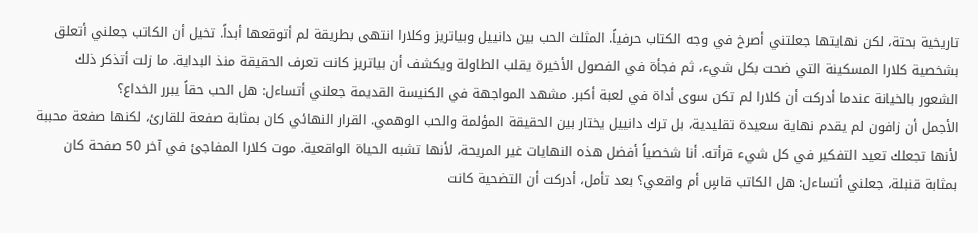تاريخية بحتة، لكن نهايتها جعلتني أصرخ في وجه الكتاب حرفياً. المثلث الحب بين دانييل وبياتريز وكلارا انتهى بطريقة لم أتوقعها أبداً. تخيل أن الكاتب جعلني أتعلق بشخصية كلارا المسكينة التي ضحت بكل شيء، ثم فجأة في الفصول الأخيرة يقلب الطاولة ويكشف أن بياتريز كانت تعرف الحقيقة منذ البداية. ما زلت أتذكر ذلك الشعور بالخيانة عندما أدركت أن كلارا لم تكن سوى أداة في لعبة أكبر. مشهد المواجهة في الكنيسة القديمة جعلني أتساءل: هل الحب حقاً يبرر الخداع؟
الأجمل أن زافون لم يقدم نهاية سعيدة تقليدية، بل ترك دانييل يختار بين الحقيقة المؤلمة والحب الوهمي. القرار النهائي كان بمثابة صفعة للقارئ، لكنها صفعة محببة لأنها تجعلك تعيد التفكير في كل شيء قرأته. أنا شخصياً أفضل هذه النهايات غير المريحة، لأنها تشبه الحياة الواقعية. موت كلارا المفاجئ في آخر 50 صفحة كان بمثابة قنبلة، جعلني أتساءل: هل الكاتب قاسٍ أم واقعي؟ بعد تأمل، أدركت أن التضحية كانت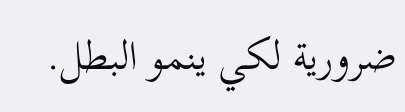ضرورية لكي ينمو البطل.